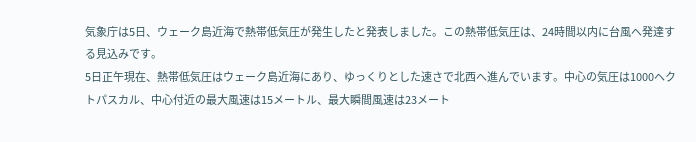気象庁は5日、ウェーク島近海で熱帯低気圧が発生したと発表しました。この熱帯低気圧は、24時間以内に台風へ発達する見込みです。
5日正午現在、熱帯低気圧はウェーク島近海にあり、ゆっくりとした速さで北西へ進んでいます。中心の気圧は1000ヘクトパスカル、中心付近の最大風速は15メートル、最大瞬間風速は23メート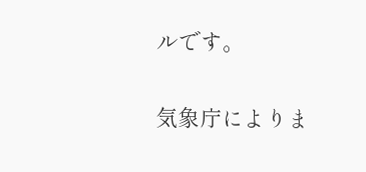ルです。

気象庁によりま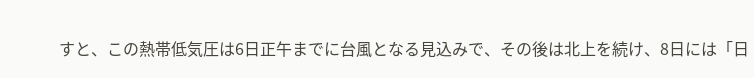すと、この熱帯低気圧は6日正午までに台風となる見込みで、その後は北上を続け、8日には「日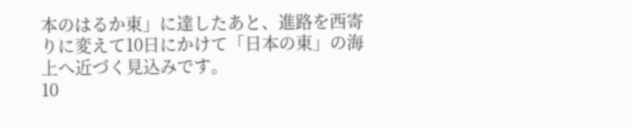本のはるか東」に達したあと、進路を西寄りに変えて10日にかけて「日本の東」の海上へ近づく見込みです。
10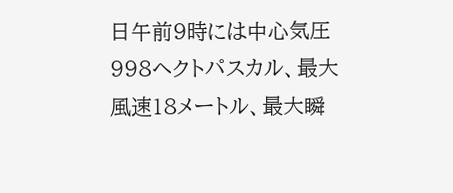日午前9時には中心気圧998ヘクトパスカル、最大風速18メートル、最大瞬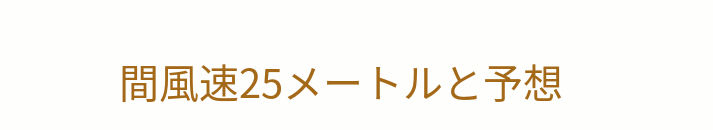間風速25メートルと予想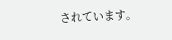されています。